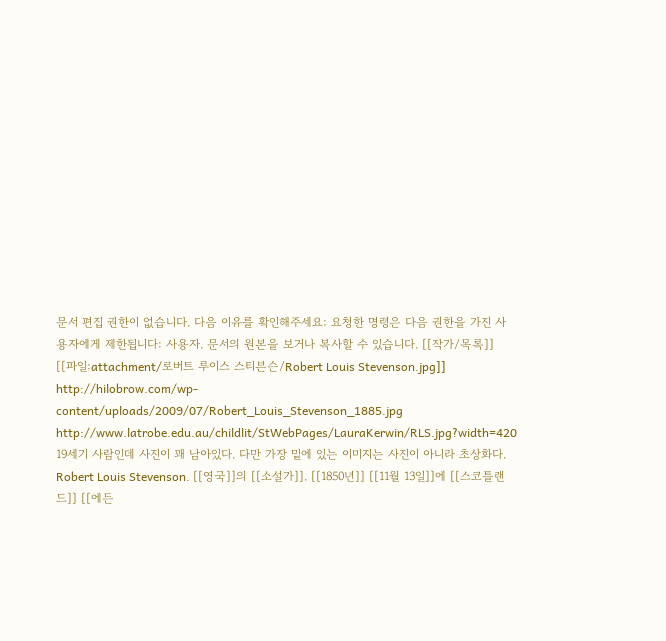문서 편집 권한이 없습니다. 다음 이유를 확인해주세요: 요청한 명령은 다음 권한을 가진 사용자에게 제한됩니다: 사용자. 문서의 원본을 보거나 복사할 수 있습니다. [[작가/목록]] [[파일:attachment/로버트 루이스 스티븐슨/Robert Louis Stevenson.jpg]] http://hilobrow.com/wp-content/uploads/2009/07/Robert_Louis_Stevenson_1885.jpg http://www.latrobe.edu.au/childlit/StWebPages/LauraKerwin/RLS.jpg?width=420 19세기 사람인데 사진이 꽤 남아있다. 다만 가장 밑에 있는 이미지는 사진이 아니라 초상화다. Robert Louis Stevenson. [[영국]]의 [[소설가]]. [[1850년]] [[11월 13일]]에 [[스코틀랜드]] [[에든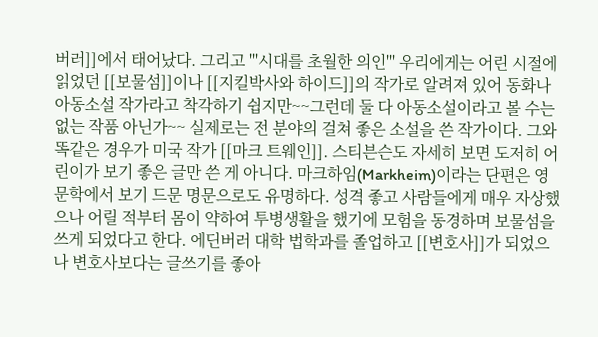버러]]에서 태어났다. 그리고 '''시대를 초월한 의인''' 우리에게는 어린 시절에 읽었던 [[보물섬]]이나 [[지킬박사와 하이드]]의 작가로 알려져 있어 동화나 아동소설 작가라고 착각하기 쉽지만~~그런데 둘 다 아동소설이라고 볼 수는 없는 작품 아닌가~~ 실제로는 전 분야의 걸쳐 좋은 소설을 쓴 작가이다. 그와 똑같은 경우가 미국 작가 [[마크 트웨인]]. 스티븐슨도 자세히 보면 도저히 어린이가 보기 좋은 글만 쓴 게 아니다. 마크하임(Markheim)이라는 단편은 영문학에서 보기 드문 명문으로도 유명하다. 성격 좋고 사람들에게 매우 자상했으나 어릴 적부터 몸이 약하여 투병생활을 했기에 모험을 동경하며 보물섬을 쓰게 되었다고 한다. 에딘버러 대학 법학과를 졸업하고 [[변호사]]가 되었으나 변호사보다는 글쓰기를 좋아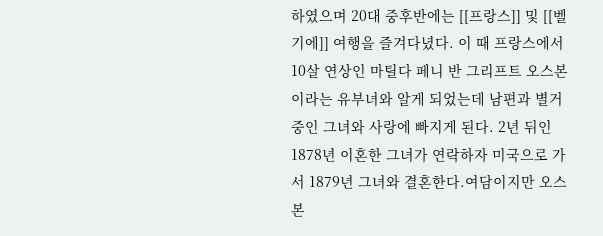하였으며 20대 중후반에는 [[프랑스]] 및 [[벨기에]] 여행을 즐겨다녔다. 이 때 프랑스에서 10살 연상인 마틸다 페니 반 그리프트 오스본이라는 유부녀와 알게 되었는데 남편과 별거중인 그녀와 사랑에 빠지게 된다. 2년 뒤인 1878년 이혼한 그녀가 연락하자 미국으로 가서 1879년 그녀와 결혼한다.여담이지만 오스본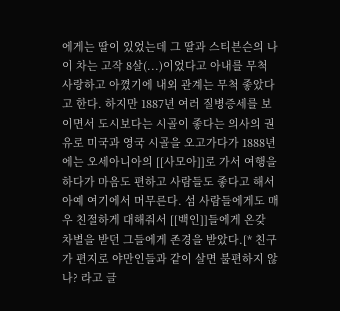에게는 딸이 있었는데 그 딸과 스티븐슨의 나이 차는 고작 8살(...)이었다고 아내를 무척 사랑하고 아꼈기에 내외 관계는 무척 좋았다고 한다. 하지만 1887년 여러 질병증세를 보이면서 도시보다는 시골이 좋다는 의사의 권유로 미국과 영국 시골을 오고가다가 1888년에는 오세아니아의 [[사모아]]로 가서 여행을 하다가 마음도 편하고 사람들도 좋다고 해서 아예 여기에서 머무른다. 섬 사람들에게도 매우 친절하게 대해줘서 [[백인]]들에게 온갖 차별을 받던 그들에게 존경을 받았다.[* 친구가 편지로 야만인들과 같이 살면 불편하지 않나? 라고 글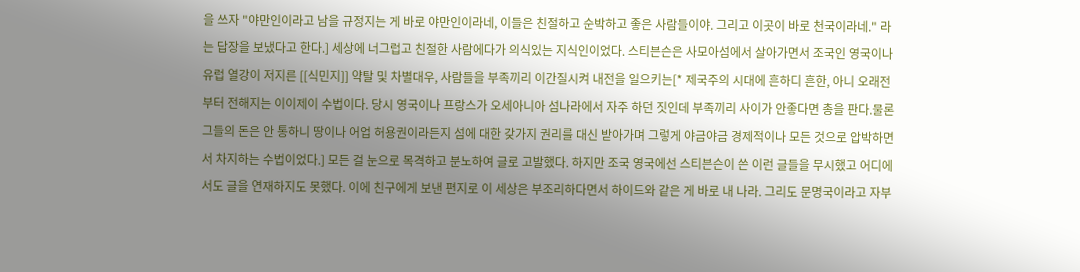을 쓰자 "야만인이라고 남을 규정지는 게 바로 야만인이라네, 이들은 친절하고 순박하고 좋은 사람들이야. 그리고 이곳이 바로 천국이라네." 라는 답장을 보냈다고 한다.] 세상에 너그럽고 친절한 사람에다가 의식있는 지식인이었다. 스티븐슨은 사모아섬에서 살아가면서 조국인 영국이나 유럽 열강이 저지른 [[식민지]] 약탈 및 차별대우, 사람들을 부족끼리 이간질시켜 내전을 일으키는[* 제국주의 시대에 흔하디 흔한, 아니 오래전부터 전해지는 이이제이 수법이다. 당시 영국이나 프랑스가 오세아니아 섬나라에서 자주 하던 짓인데 부족끼리 사이가 안좋다면 총을 판다.물론 그들의 돈은 안 통하니 땅이나 어업 허용권이라든지 섬에 대한 갖가지 권리를 대신 받아가며 그렇게 야금야금 경제적이나 모든 것으로 압박하면서 차지하는 수법이었다.] 모든 걸 눈으로 목격하고 분노하여 글로 고발했다. 하지만 조국 영국에선 스티븐슨이 쓴 이런 글들을 무시했고 어디에서도 글을 연재하지도 못했다. 이에 친구에게 보낸 편지로 이 세상은 부조리하다면서 하이드와 같은 게 바로 내 나라. 그리도 문명국이라고 자부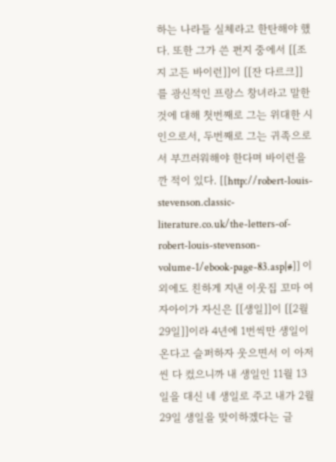하는 나라들 실체라고 한탄해야 했다. 또한 그가 쓴 편지 중에서 [[조지 고든 바이런]]이 [[잔 다르크]]를 광신적인 프랑스 창녀라고 말한 것에 대해 첫번째로 그는 위대한 시인으로서, 두번째로 그는 귀족으로서 부끄러워해야 한다며 바이런을 깐 적이 있다. [[http://robert-louis-stevenson.classic-literature.co.uk/the-letters-of-robert-louis-stevenson-volume-1/ebook-page-83.asp|#]] 이외에도 친하게 지낸 이웃집 꼬마 여자아이가 자신은 [[생일]]이 [[2월 29일]]이라 4년에 1번씩만 생일이 온다고 슬퍼하자 웃으면서 이 아저씬 다 컸으니까 내 생일인 11월 13일을 대신 네 생일로 주고 내가 2월 29일 생일을 맞이하겠다는 글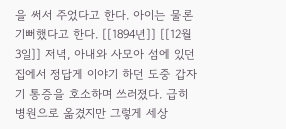을 써서 주었다고 한다. 아이는 물론 기뻐했다고 한다. [[1894년]] [[12월 3일]] 저녁, 아내와 사모아 섬에 있던 집에서 정답게 이야기 하던 도중 갑자기 통증을 호소하며 쓰러졌다. 급히 병원으로 옮겼지만 그렇게 세상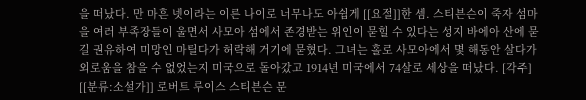을 떠났다. 만 마흔 넷이라는 이른 나이로 너무나도 아쉽게 [[요절]]한 셈. 스티븐슨이 죽자 섬마을 여러 부족장들이 울면서 사모아 섬에서 존경받는 위인이 묻힐 수 있다는 성지 바에아 산에 묻길 권유하여 미망인 마틸다가 허락해 거기에 묻혔다. 그녀는 홀로 사모아에서 몇 해동안 살다가 외로움을 참을 수 없었는지 미국으로 돌아갔고 1914년 미국에서 74살로 세상을 떠났다. [각주] [[분류:소설가]] 로버트 루이스 스티븐슨 문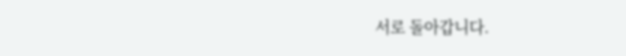서로 돌아갑니다.